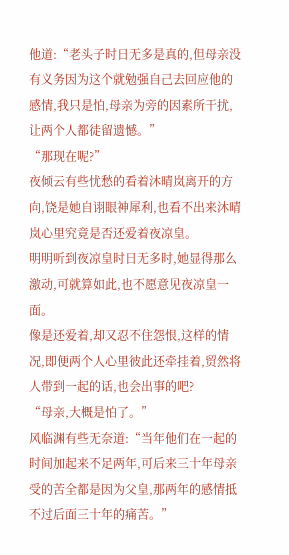他道:“老头子时日无多是真的,但母亲没有义务因为这个就勉强自己去回应他的感情,我只是怕,母亲为旁的因素所干扰,让两个人都徒留遗憾。”
“那现在呢?”
夜倾云有些忧愁的看着沐晴岚离开的方向,饶是她自诩眼神犀利,也看不出来沐晴岚心里究竟是否还爱着夜凉皇。
明明听到夜凉皇时日无多时,她显得那么激动,可就算如此,也不愿意见夜凉皇一面。
像是还爱着,却又忍不住怨恨,这样的情况,即便两个人心里彼此还牵挂着,贸然将人带到一起的话,也会出事的吧?
“母亲,大概是怕了。”
风临渊有些无奈道:“当年他们在一起的时间加起来不足两年,可后来三十年母亲受的苦全都是因为父皇,那两年的感情抵不过后面三十年的痛苦。”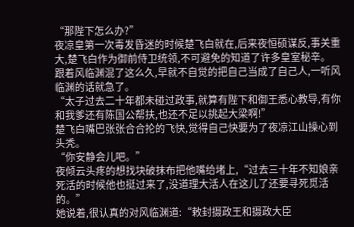“那陛下怎么办?”
夜凉皇第一次毒发昏迷的时候楚飞白就在,后来夜恒硕谋反,事关重大,楚飞白作为御前侍卫统领,不可避免的知道了许多皇室秘辛。
跟着风临渊混了这么久,早就不自觉的把自己当成了自己人,一听风临渊的话就急了。
“太子过去二十年都未碰过政事,就算有陛下和御王悉心教导,有你和我爹还有陈国公帮扶,也还不足以挑起大梁啊!”
楚飞白嘴巴张张合合抡的飞快,觉得自己快要为了夜凉江山操心到头秃。
“你安静会儿吧。”
夜倾云头疼的想找块破抹布把他嘴给堵上,“过去三十年不知娘亲死活的时候他也挺过来了,没道理大活人在这儿了还要寻死觅活的。”
她说着,很认真的对风临渊道:“敕封摄政王和摄政大臣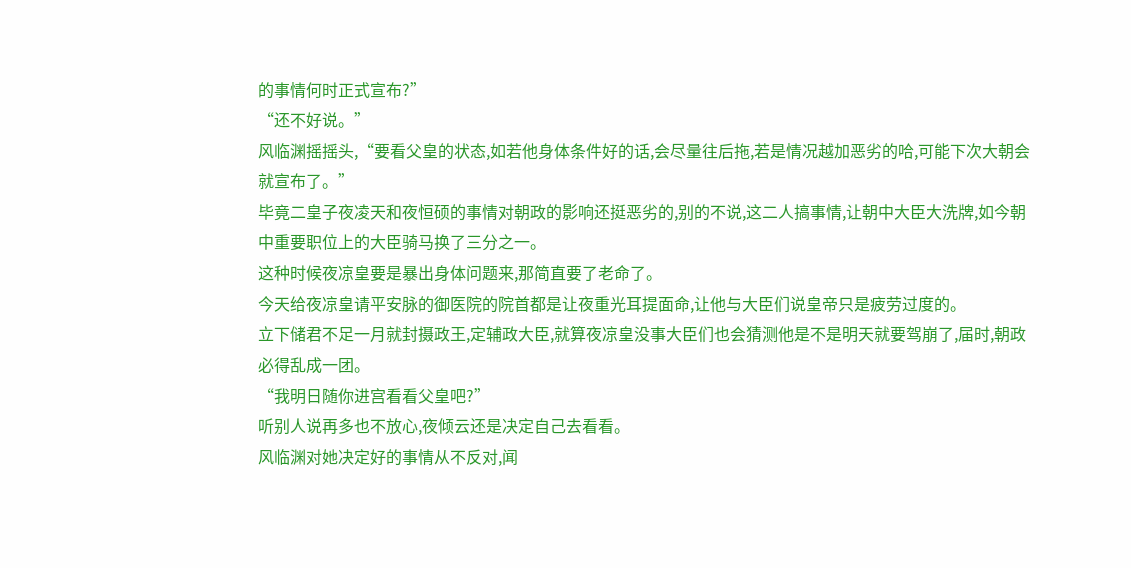的事情何时正式宣布?”
“还不好说。”
风临渊摇摇头,“要看父皇的状态,如若他身体条件好的话,会尽量往后拖,若是情况越加恶劣的哈,可能下次大朝会就宣布了。”
毕竟二皇子夜凌天和夜恒硕的事情对朝政的影响还挺恶劣的,别的不说,这二人搞事情,让朝中大臣大洗牌,如今朝中重要职位上的大臣骑马换了三分之一。
这种时候夜凉皇要是暴出身体问题来,那简直要了老命了。
今天给夜凉皇请平安脉的御医院的院首都是让夜重光耳提面命,让他与大臣们说皇帝只是疲劳过度的。
立下储君不足一月就封摄政王,定辅政大臣,就算夜凉皇没事大臣们也会猜测他是不是明天就要驾崩了,届时,朝政必得乱成一团。
“我明日随你进宫看看父皇吧?”
听别人说再多也不放心,夜倾云还是决定自己去看看。
风临渊对她决定好的事情从不反对,闻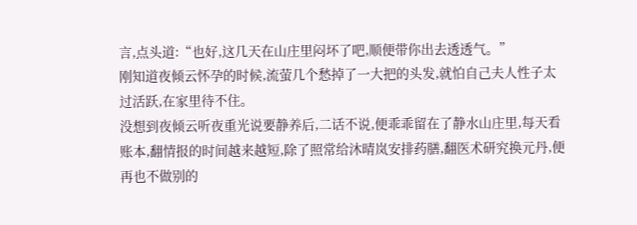言,点头道:“也好,这几天在山庄里闷坏了吧,顺便带你出去透透气。”
刚知道夜倾云怀孕的时候,流萤几个愁掉了一大把的头发,就怕自己夫人性子太过活跃,在家里待不住。
没想到夜倾云听夜重光说要静养后,二话不说,便乖乖留在了静水山庄里,每天看账本,翻情报的时间越来越短,除了照常给沐晴岚安排药膳,翻医术研究换元丹,便再也不做别的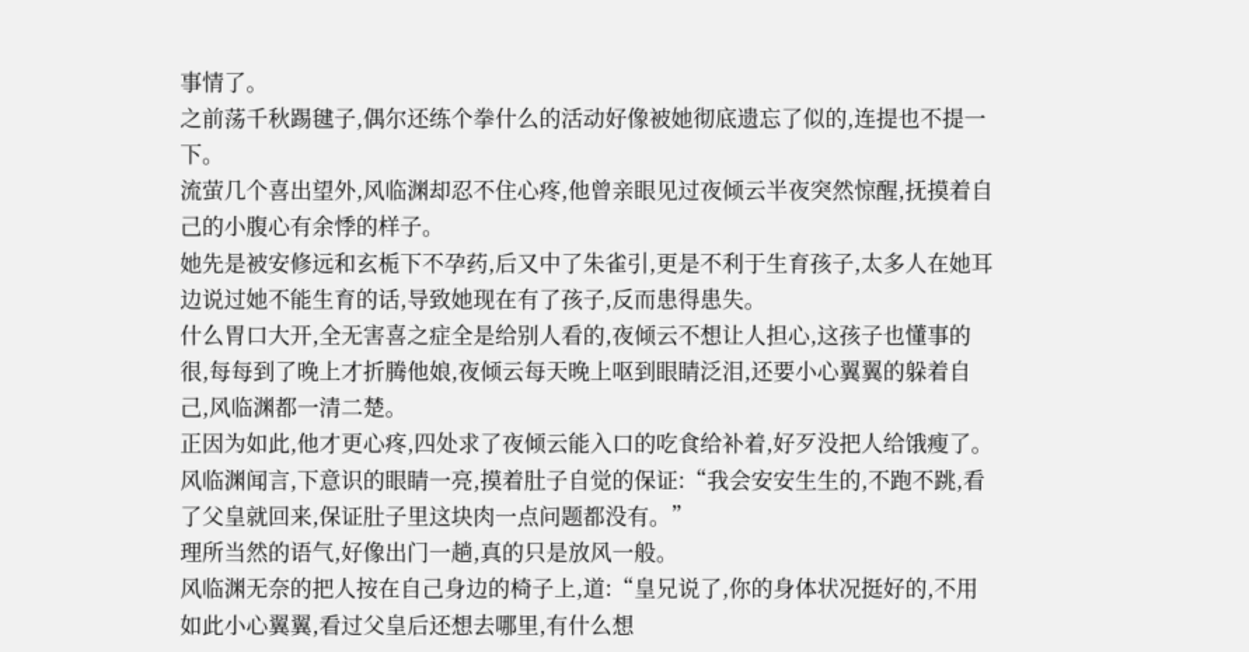事情了。
之前荡千秋踢毽子,偶尔还练个拳什么的活动好像被她彻底遗忘了似的,连提也不提一下。
流萤几个喜出望外,风临渊却忍不住心疼,他曾亲眼见过夜倾云半夜突然惊醒,抚摸着自己的小腹心有余悸的样子。
她先是被安修远和玄栀下不孕药,后又中了朱雀引,更是不利于生育孩子,太多人在她耳边说过她不能生育的话,导致她现在有了孩子,反而患得患失。
什么胃口大开,全无害喜之症全是给别人看的,夜倾云不想让人担心,这孩子也懂事的很,每每到了晚上才折腾他娘,夜倾云每天晚上呕到眼睛泛泪,还要小心翼翼的躲着自己,风临渊都一清二楚。
正因为如此,他才更心疼,四处求了夜倾云能入口的吃食给补着,好歹没把人给饿瘦了。
风临渊闻言,下意识的眼睛一亮,摸着肚子自觉的保证:“我会安安生生的,不跑不跳,看了父皇就回来,保证肚子里这块肉一点问题都没有。”
理所当然的语气,好像出门一趟,真的只是放风一般。
风临渊无奈的把人按在自己身边的椅子上,道:“皇兄说了,你的身体状况挺好的,不用如此小心翼翼,看过父皇后还想去哪里,有什么想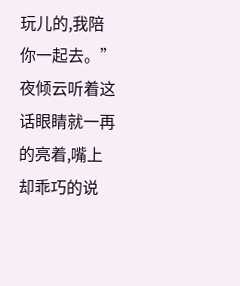玩儿的,我陪你一起去。”
夜倾云听着这话眼睛就一再的亮着,嘴上却乖巧的说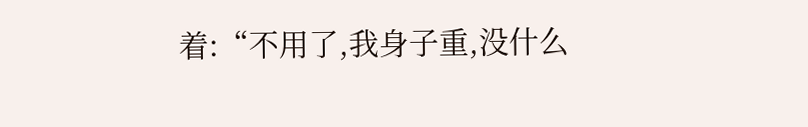着:“不用了,我身子重,没什么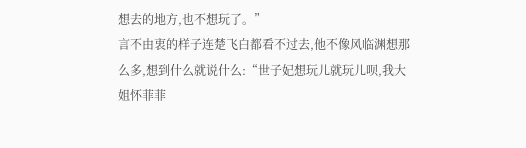想去的地方,也不想玩了。”
言不由衷的样子连楚飞白都看不过去,他不像风临渊想那么多,想到什么就说什么:“世子妃想玩儿就玩儿呗,我大姐怀菲菲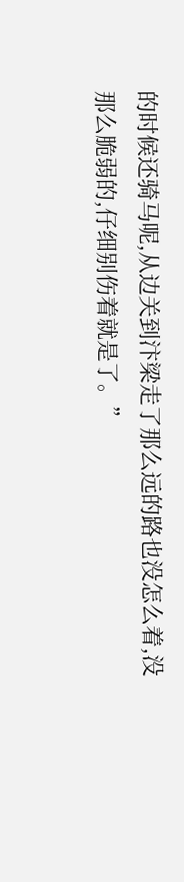的时候还骑马呢,从边关到汴梁走了那么远的路也没怎么着,没那么脆弱的,仔细别伤着就是了。”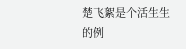楚飞絮是个活生生的例